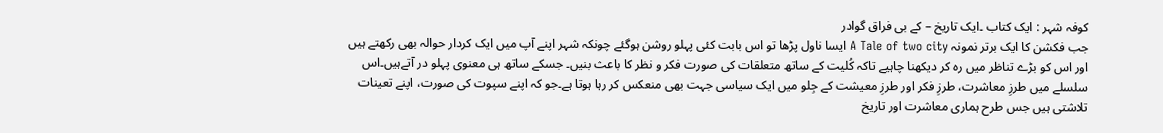کوفہ شہر : ایک کتاب ۔ایک تاریخ – کے بی فراق گوادر
جب فکشن کا ایک برتر نمونہ A Tale of two city ایسا ناول پڑھا تو اس بابت کئی پہلو روشن ہوگئے چونکہ شہر اپنے آپ میں ایک کردار حوالہ بھی رکھتے ہیں اور اس کو بڑے تناظر میں رہ کر دیکھنا چاہیے تاکہ کُلیت کے ساتھ متعلقات کی صورت فکر و نظر کا باعث بنیں۔ جسکے ساتھ ہی معنوی پہلو در آتےہیں۔اس سلسلے میں طرزِ معاشرت، طرزِ فکر اور طرزِ معیشت کے جِلو میں ایک سیاسی جہت بھی منعکس کر رہا ہوتا ہے۔جو کہ اپنے سپوت کی صورت، اپنے تعینات تلاشتی ہیں جس طرح ہماری معاشرت اور تاریخ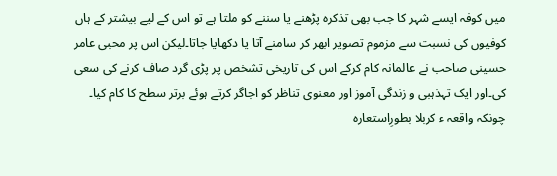میں کوفہ ایسے شہر کا جب بھی تذکرہ پڑھنے یا سننے کو ملتا ہے تو اس کے لیے بیشتر کے ہاں کوفیوں کی نسبت سے مزموم تصویر ابھر کر سامنے آتا یا دکھایا جاتا۔لیکن اس پر محبی عامر حسینی صاحب نے عالمانہ کام کرکے اس کی تاریخی تشخص پر پڑی گرد صاف کرنے کی سعی کی۔اور ایک تہذہبی و زندگی آموز اور معنوی تناظر کو اجاگر کرتے ہوئے برتر سطح کا کام کیا۔
چونکہ واقعہ ء کربلا بطورِاستعارہ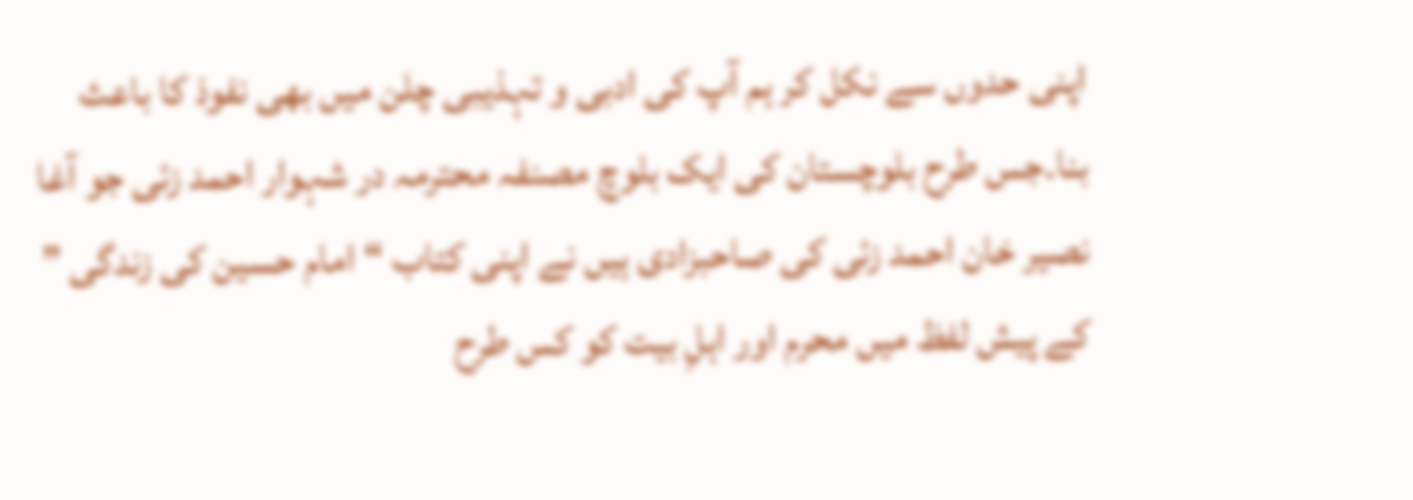اپنی حدوں سے نکل کر ہم آپ کی ادبی و تہذیبی چلن میں بھی نفوذ کا باعث بنا۔جس طرح بلوچستان کی ایک بلوچ مصنفہ محترمہ در شہوار احمد زئی جو آغا نصیر خان احمد زئی کی صاحبزادی ہیں نے اپنی کتاب “امام حسین کی زندگی ” کے پیش لفظ میں محرم اور اہلِ بیت کو کس طرح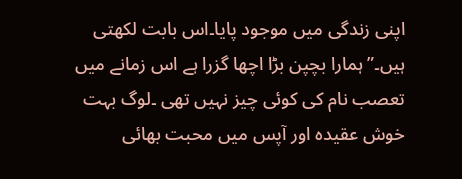اپنی زندگی میں موجود پایا۔اس بابت لکھتی ہیں۔” ہمارا بچپن بڑا اچھا گزرا ہے اس زمانے میں تعصب نام کی کوئی چیز نہیں تھی ۔لوگ بہت خوش عقیدہ اور آپس میں محبت بھائی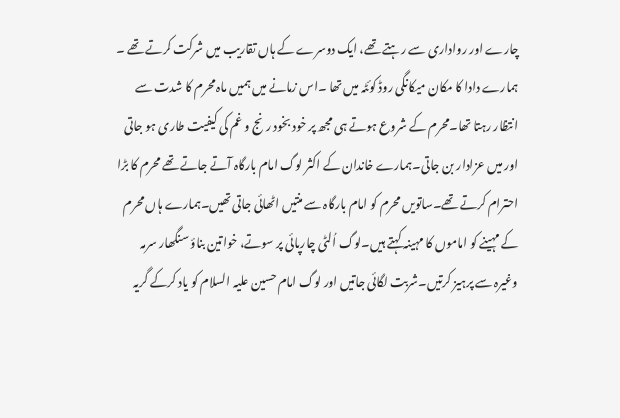چارے اور رواداری سے رہتے تھے، ایک دوسرے کے ہاں تقاریب میں شرکت کرتے تھے ۔
ہمارے دادا کا مکان میکانگی روڈ کوئٹہ میں تھا ۔اس زمانے میں ہمیں ماہ محرم کا شدت سے انتظار رہتا تھا۔محرم کے شروع ہوتے ہی مجھ پر خود بخود رنج و غم کی کیفیت طاری ہو جاتی اور میں عزادار بن جاتی۔ہمارے خاندان کے اکثر لوگ امام بارگاہ آتے جاتے تھے محرم کا بڑا احترام کرتے تھے۔ساتویں محرم کو امام بارگاہ سے منتیں اٹھائی جاتی تھیں۔ہمارے ہاں محرم کے مہینے کو اماموں کا مہینہ کہتے ہیں۔لوگ اُلٹی چارپائی پر سوتے، خواتین بناؤ سنگھار سرمہ وغیرہ سے پرہیز کرتیں۔شربت لگائی جاتیں اور لوگ امام حسین علیہ السلام کو یاد کرکے گریہ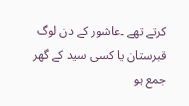کرتے تھے ۔عاشور کے دن لوگ قبرستان یا کسی سید کے گھر جمع ہو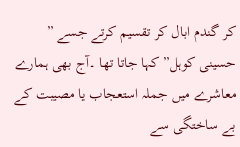کر گندم ابال کر تقسیم کرتے جسے ” حسینی کوہل” کہا جاتا تھا ۔آج بھی ہمارے معاشرے میں جملہ استعجاب یا مصیبت کے بے ساختگی سے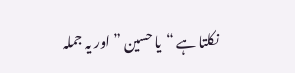نکلتا ہے “یا حسین ” اور یہ جملہ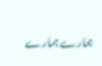ہمارے ہمارے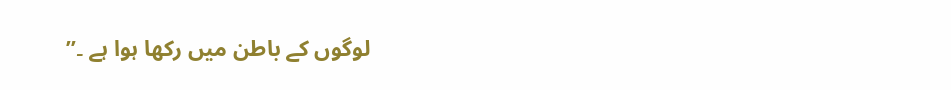لوگوں کے باطن میں رکھا ہوا ہے ۔”